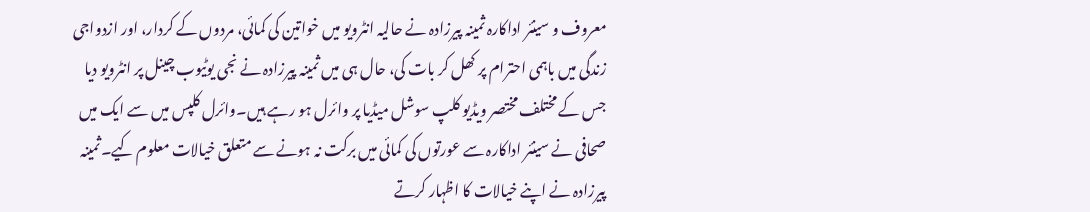معروف و سینئر اداکارہ ثمینہ پیرزادہ نے حالیہ انٹرویو میں خواتین کی کمائی، مردوں کے کردار، اور ازدواجی زندگی میں باہمی احترام پر کھل کر بات کی، حال ہی میں ثمینہ پیرزادہ نے نجی یوٹیوب چینل پر انٹرویو دیا جس کے مختلف مختصر ویڈیو کلپ سوشل میڈیا پر وائرل ہو رہے ہیں۔وائرل کلپس میں سے ایک میں صحافی نے سینئر اداکارہ سے عورتوں کی کمائی میں برکت نہ ہونے سے متعلق خیالات معلوم کیے۔ثمینہ پیرزادہ نے اپنے خیالات کا اظہار کرتے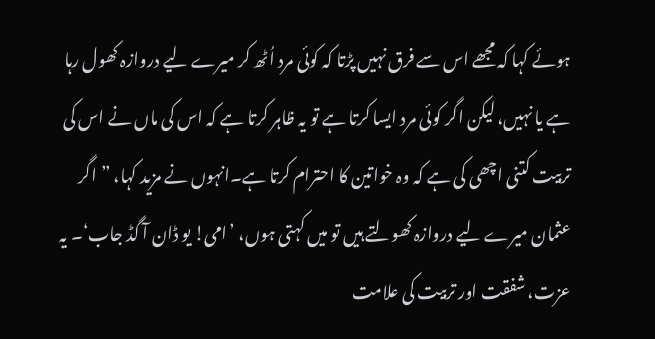ہوئے کہا کہ مجھے اس سے فرق نہیں پڑتا کہ کوئی مرد اُٹھ کر میرے لیے دروازہ کھول رہا ہے یا نہیں، لیکن اگر کوئی مرد ایسا کرتا ہے تو یہ ظاہر کرتا ہے کہ اس کی ماں نے اس کی تربیت کتنی اچھی کی ہے کہ وہ خواتین کا احترام کرتا ہے۔انہوں نے مزید کہا، ”اگر عثمان میرے لیے دروازہ کھولتے ہیں تو میں کہتی ہوں، ’امی! یو ڈان آ گڈ جاب‘۔ یہ عزت، شفقت اور تربیت کی علامت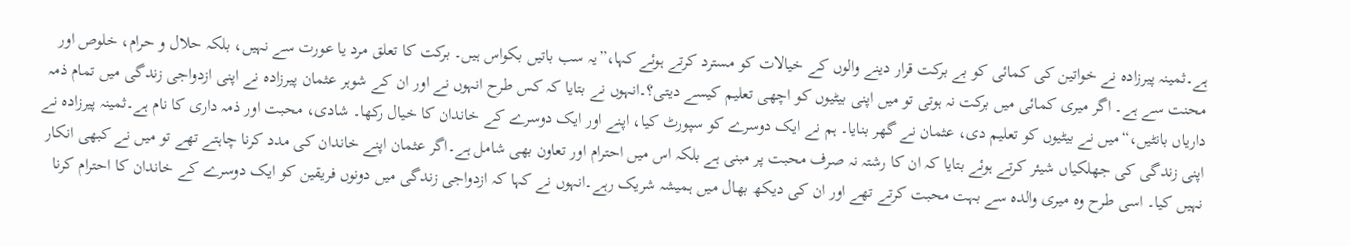ہے۔ثمینہ پیرزادہ نے خواتین کی کمائی کو بے برکت قرار دینے والوں کے خیالات کو مسترد کرتے ہوئے کہا،”یہ سب باتیں بکواس ہیں۔ برکت کا تعلق مرد یا عورت سے نہیں، بلکہ حلال و حرام، خلوص اور محنت سے ہے۔ اگر میری کمائی میں برکت نہ ہوتی تو میں اپنی بیٹیوں کو اچھی تعلیم کیسے دیتی؟۔انہوں نے بتایا کہ کس طرح انہوں نے اور ان کے شوہر عثمان پیرزادہ نے اپنی ازدواجی زندگی میں تمام ذمہ داریاں بانٹیں،“میں نے بیٹیوں کو تعلیم دی، عثمان نے گھر بنایا۔ ہم نے ایک دوسرے کو سپورٹ کیا، اپنے اور ایک دوسرے کے خاندان کا خیال رکھا۔ شادی، محبت اور ذمہ داری کا نام ہے۔ثمینہ پیرزادہ نے اپنی زندگی کی جھلکیاں شیئر کرتے ہوئے بتایا کہ ان کا رشتہ نہ صرف محبت پر مبنی ہے بلکہ اس میں احترام اور تعاون بھی شامل ہے۔اگر عثمان اپنے خاندان کی مدد کرنا چاہتے تھے تو میں نے کبھی انکار نہیں کیا۔ اسی طرح وہ میری والدہ سے بہت محبت کرتے تھے اور ان کی دیکھ بھال میں ہمیشہ شریک رہے۔انہوں نے کہا کہ ازدواجی زندگی میں دونوں فریقین کو ایک دوسرے کے خاندان کا احترام کرنا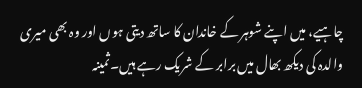چاہیے، میں اپنے شوہر کے خاندان کا ساتھ دیتی ہوں اور وہ بھی میری والدہ کی دیکھ بھال میں برابر کے شریک رہے ہیں۔ثمینہ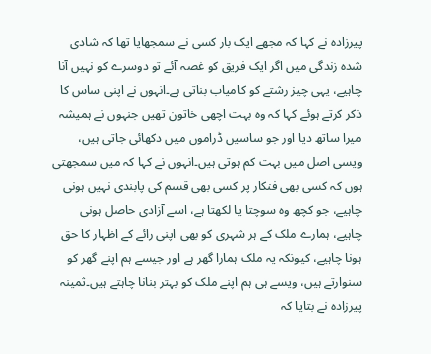پیرزادہ نے کہا کہ مجھے ایک بار کسی نے سمجھایا تھا کہ شادی شدہ زندگی میں اگر ایک فریق کو غصہ آئے تو دوسرے کو نہیں آنا چاہیے، یہی چیز رشتے کو کامیاب بناتی ہے۔انہوں نے اپنی ساس کا ذکر کرتے ہوئے کہا کہ وہ بہت اچھی خاتون تھیں جنہوں نے ہمیشہ میرا ساتھ دیا اور جو ساسیں ڈراموں میں دکھائی جاتی ہیں، ویسی اصل میں بہت کم ہوتی ہیں۔انہوں نے کہا کہ میں سمجھتی ہوں کہ کسی بھی فنکار پر کسی بھی قسم کی پابندی نہیں ہونی چاہیے، جو کچھ وہ سوچتا یا لکھتا ہے، اسے آزادی حاصل ہونی چاہیے، ہمارے ملک کے ہر شہری کو بھی اپنی رائے کے اظہار کا حق ہونا چاہیے، کیونکہ یہ ملک ہمارا گھر ہے اور جیسے ہم اپنے گھر کو سنوارتے ہیں، ویسے ہی ہم اپنے ملک کو بہتر بنانا چاہتے ہیں۔ثمینہ پیرزادہ نے بتایا کہ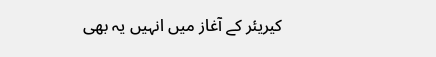کیریئر کے آغاز میں انہیں یہ بھی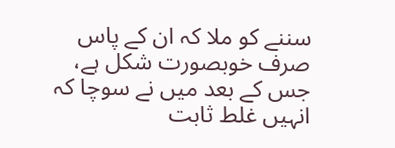سننے کو ملا کہ ان کے پاس صرف خوبصورت شکل ہے، جس کے بعد میں نے سوچا کہ انہیں غلط ثابت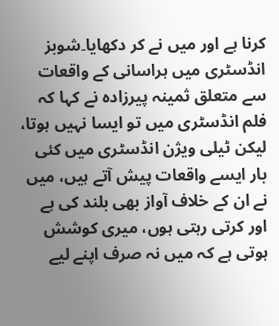کرنا ہے اور میں نے کر دکھایا۔شوبز انڈسٹری میں ہراسانی کے واقعات سے متعلق ثمینہ پیرزادہ نے کہا کہ فلم انڈسٹری میں تو ایسا نہیں ہوتا، لیکن ٹیلی ویژن انڈسٹری میں کئی بار ایسے واقعات پیش آتے ہیں، میں نے ان کے خلاف آواز بھی بلند کی ہے اور کرتی رہتی ہوں، میری کوشش ہوتی ہے کہ میں نہ صرف اپنے لیے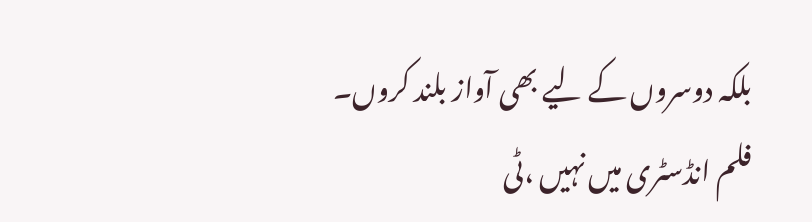بلکہ دوسروں کے لیے بھی آواز بلند کروں۔
فلم انڈسٹری میں نہیں ،ٹی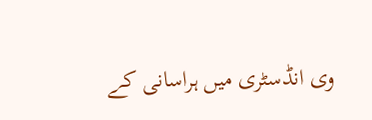وی انڈسٹری میں ہراسانی کے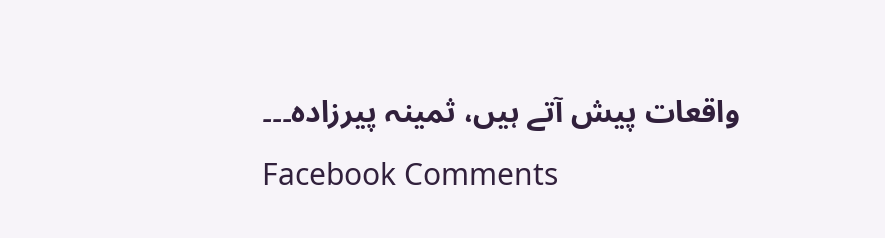واقعات پیش آتے ہیں، ثمینہ پیرزادہ۔۔۔
Facebook Comments